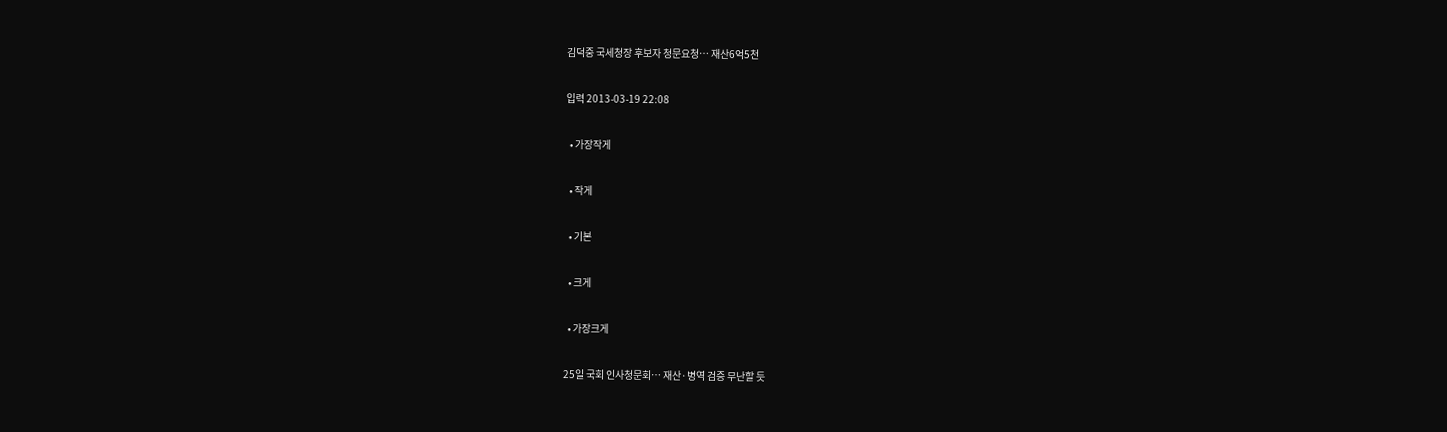김덕중 국세청장 후보자 청문요청… 재산6억5천

입력 2013-03-19 22:08

  • 가장작게

  • 작게

  • 기본

  • 크게

  • 가장크게

25일 국회 인사청문회… 재산·병역 검증 무난할 듯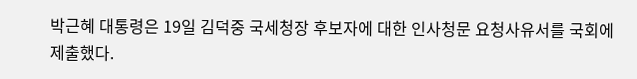박근혜 대통령은 19일 김덕중 국세청장 후보자에 대한 인사청문 요청사유서를 국회에 제출했다.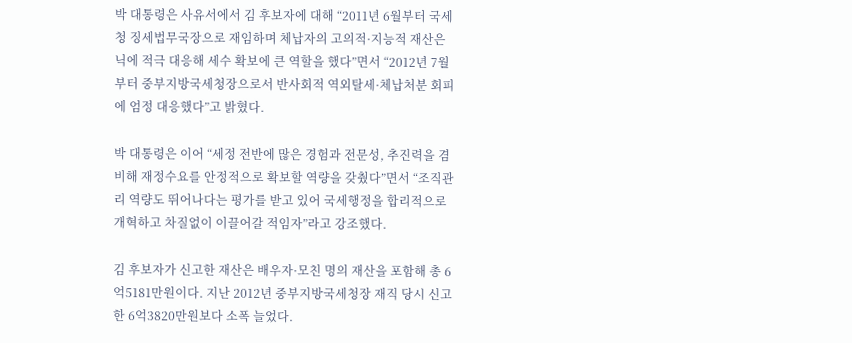박 대통령은 사유서에서 김 후보자에 대해 “2011년 6월부터 국세청 징세법무국장으로 재임하며 체납자의 고의적·지능적 재산은닉에 적극 대응해 세수 확보에 큰 역할을 했다”면서 “2012년 7월부터 중부지방국세청장으로서 반사회적 역외탈세·체납처분 회피에 엄정 대응했다”고 밝혔다.

박 대통령은 이어 “세정 전반에 많은 경험과 전문성, 추진력을 겸비해 재정수요를 안정적으로 확보할 역량을 갖췄다”면서 “조직관리 역량도 뛰어나다는 평가를 받고 있어 국세행정을 합리적으로 개혁하고 차질없이 이끌어갈 적임자”라고 강조했다.

김 후보자가 신고한 재산은 배우자·모친 명의 재산을 포함해 총 6억5181만원이다. 지난 2012년 중부지방국세청장 재직 당시 신고한 6억3820만원보다 소폭 늘었다.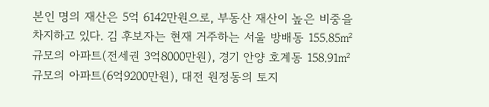본인 명의 재산은 5억 6142만원으로, 부동산 재산이 높은 비중을 차지하고 있다. 김 후보자는 현재 거주하는 서울 방배동 155.85㎡ 규모의 아파트(전세권 3억8000만원), 경기 안양 호계동 158.91㎡ 규모의 아파트(6억9200만원), 대전 원정동의 토지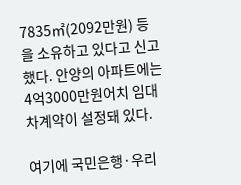7835㎡(2092만원) 등을 소유하고 있다고 신고했다. 안양의 아파트에는 4억3000만원어치 임대차계약이 설정돼 있다.

여기에 국민은행·우리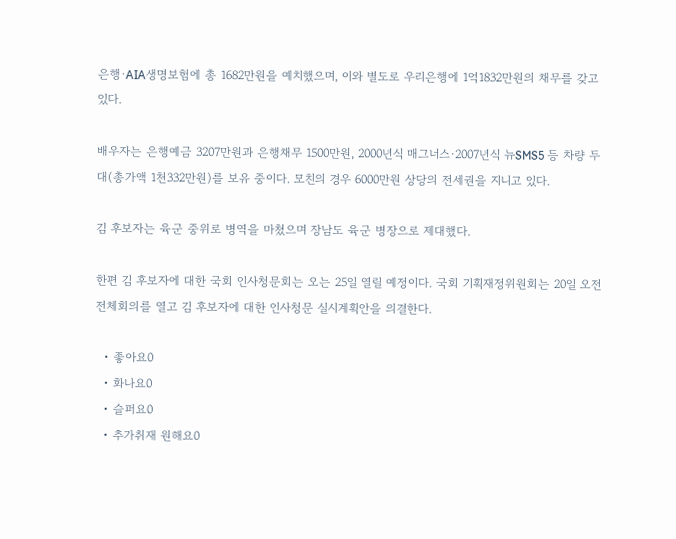은행·AIA생명보험에 총 1682만원을 예치했으며, 이와 별도로 우리은행에 1억1832만원의 채무를 갖고 있다.

배우자는 은행예금 3207만원과 은행채무 1500만원, 2000년식 매그너스·2007년식 뉴SMS5 등 차량 두 대(총가액 1천332만원)를 보유 중이다. 모친의 경우 6000만원 상당의 전세권을 지니고 있다.

김 후보자는 육군 중위로 병역을 마쳤으며 장남도 육군 병장으로 제대했다.

한편 김 후보자에 대한 국회 인사청문회는 오는 25일 열릴 예정이다. 국회 기획재정위원회는 20일 오전 전체회의를 열고 김 후보자에 대한 인사청문 실시계획안을 의결한다.

  • 좋아요0
  • 화나요0
  • 슬퍼요0
  • 추가취재 원해요0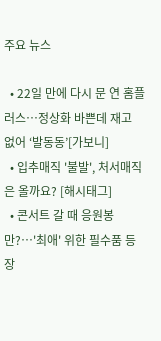주요 뉴스

  • 22일 만에 다시 문 연 홈플러스…정상화 바쁜데 재고 없어 ‘발동동’[가보니]
  • 입추매직 '불발', 처서매직은 올까요? [해시태그]
  • 콘서트 갈 때 응원봉만?⋯'최애' 위한 필수품 등장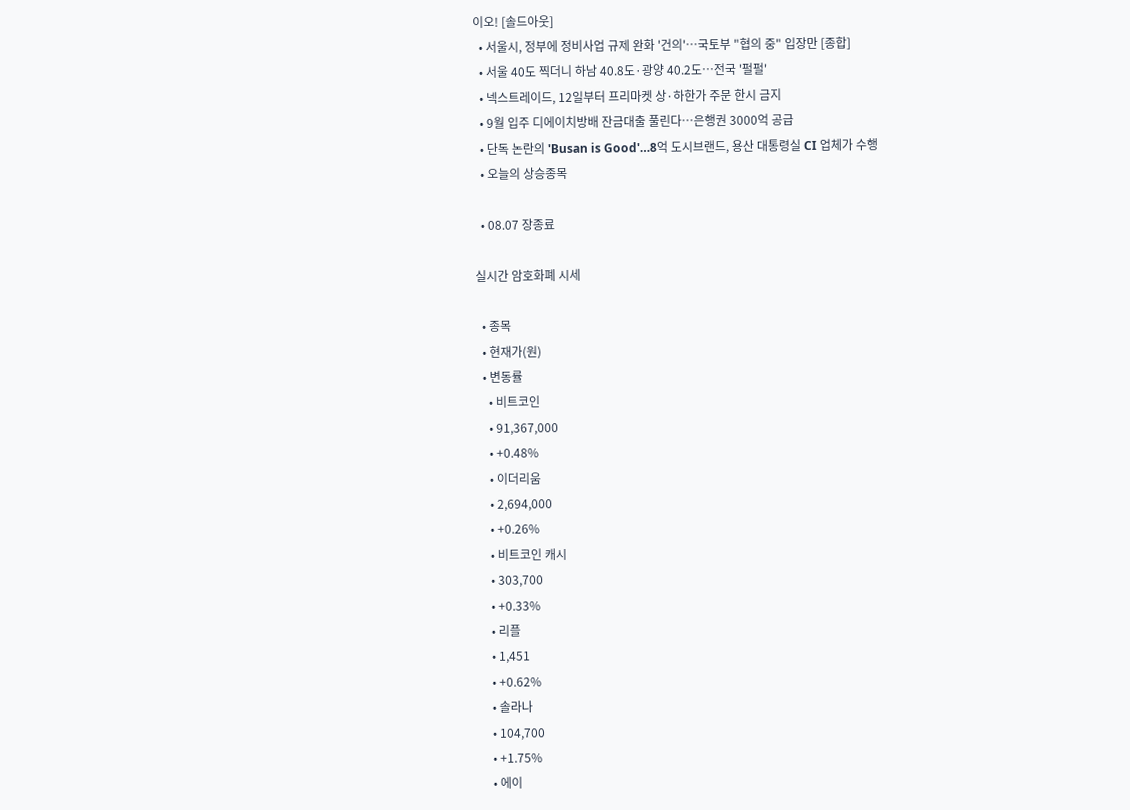이오! [솔드아웃]
  • 서울시, 정부에 정비사업 규제 완화 '건의'⋯국토부 "협의 중" 입장만 [종합]
  • 서울 40도 찍더니 하남 40.8도·광양 40.2도…전국 '펄펄'
  • 넥스트레이드, 12일부터 프리마켓 상·하한가 주문 한시 금지
  • 9월 입주 디에이치방배 잔금대출 풀린다…은행권 3000억 공급
  • 단독 논란의 'Busan is Good'…8억 도시브랜드, 용산 대통령실 CI 업체가 수행
  • 오늘의 상승종목

  • 08.07 장종료

실시간 암호화폐 시세

  • 종목
  • 현재가(원)
  • 변동률
    • 비트코인
    • 91,367,000
    • +0.48%
    • 이더리움
    • 2,694,000
    • +0.26%
    • 비트코인 캐시
    • 303,700
    • +0.33%
    • 리플
    • 1,451
    • +0.62%
    • 솔라나
    • 104,700
    • +1.75%
    • 에이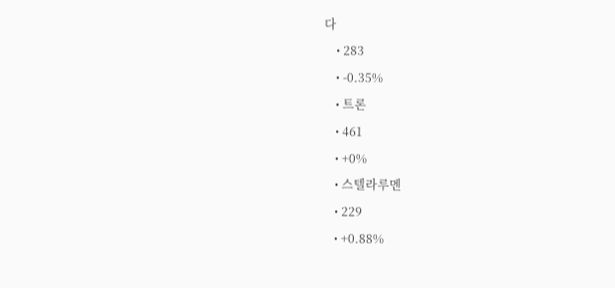다
    • 283
    • -0.35%
    • 트론
    • 461
    • +0%
    • 스텔라루멘
    • 229
    • +0.88%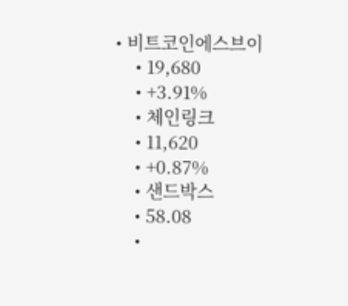• 비트코인에스브이
    • 19,680
    • +3.91%
    • 체인링크
    • 11,620
    • +0.87%
    • 샌드박스
    • 58.08
    •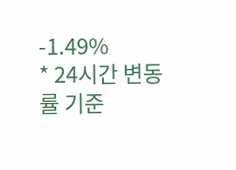-1.49%
* 24시간 변동률 기준